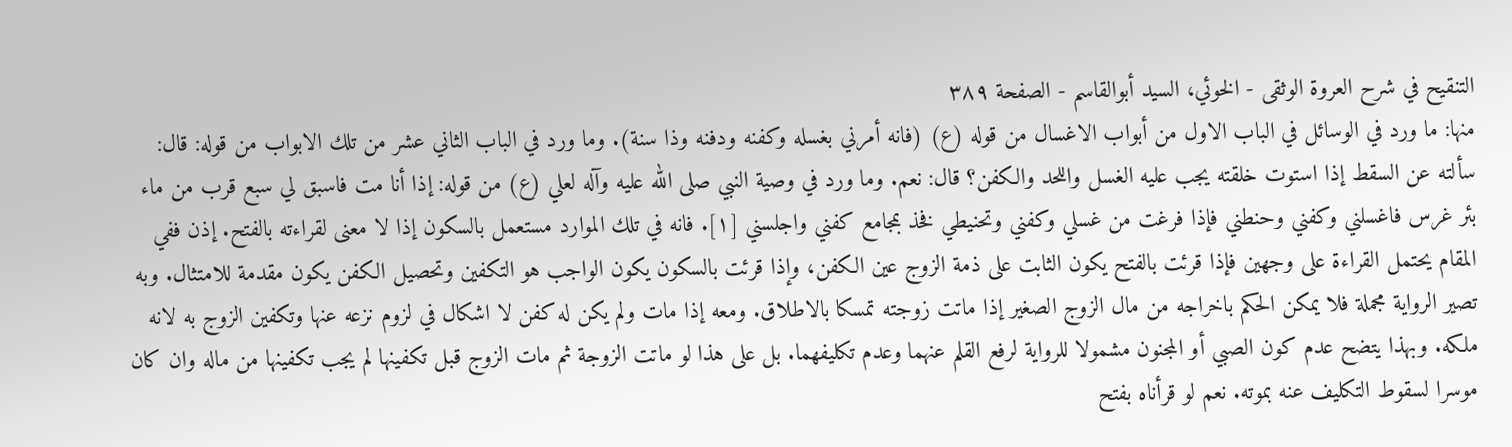التنقيح في شرح العروة الوثقى - الخوئي، السيد أبوالقاسم - الصفحة ٣٨٩
منها: ما ورد في الوسائل في الباب الاول من أبواب الاغسال من قوله (ع) (فانه أمرني بغسله وكفنه ودفنه وذا سنة). وما ورد في الباب الثاني عشر من تلك الابواب من قوله: قال: سألته عن السقط إذا استوت خلقته يجب عليه الغسل واللحد والكفن؟ قال: نعم. وما ورد في وصية النبي صلى الله عليه وآله لعلي (ع) من قوله: إذا أنا مت فاسبق لي سبع قرب من ماء بئر غرس فاغسلني وكفني وحنطني فإذا فرغت من غسلي وكفني وتحنيطي فخذ بمجامع كفني واجلسني [١]. فانه في تلك الموارد مستعمل بالسكون إذا لا معنى لقراءته بالفتح. إذن ففي المقام يحتمل القراءة على وجهين فإذا قرئت بالفتح يكون الثابت على ذمة الزوج عين الكفن، وإذا قرئت بالسكون يكون الواجب هو التكفين وتحصيل الكفن يكون مقدمة للامتثال. وبه تصير الرواية مجملة فلا يمكن الحكم باخراجه من مال الزوج الصغير إذا ماتت زوجته تمسكا بالاطلاق. ومعه إذا مات ولم يكن له كفن لا اشكال في لزوم نزعه عنها وتكفين الزوج به لانه ملكه. وبهذا يتضح عدم كون الصبي أو المجنون مشمولا للرواية لرفع القلم عنهما وعدم تكليفهما. بل على هذا لو ماتت الزوجة ثم مات الزوج قبل تكفينها لم يجب تكفينها من ماله وان كان موسرا لسقوط التكليف عنه بموته. نعم لو قرأناه بفتح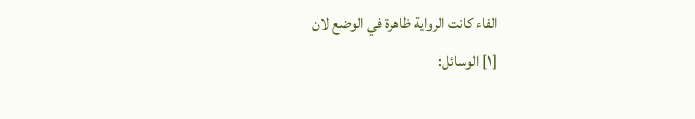الفاء كانت الرواية ظاهرة في الوضع لان
[١] الوسائل: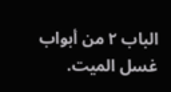الباب ٢ من أبواب غسل الميت.